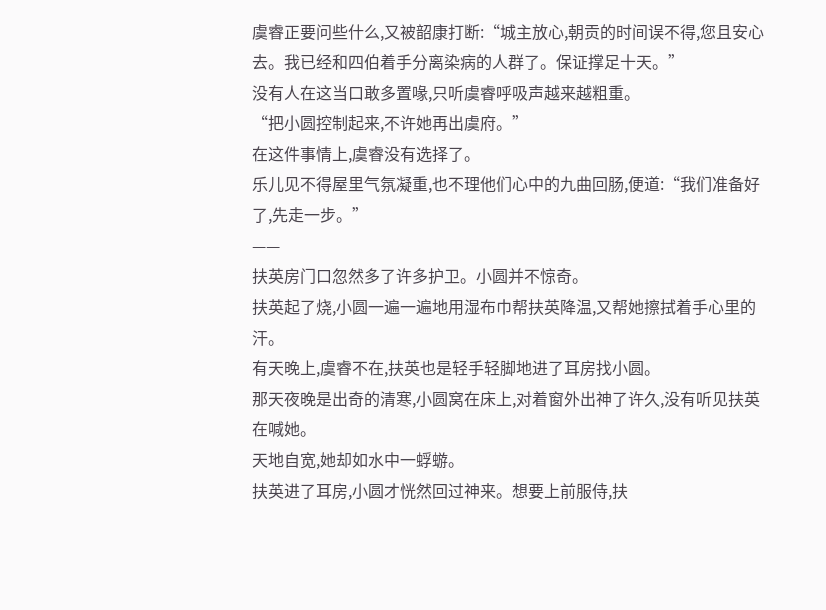虞睿正要问些什么,又被韶康打断:“城主放心,朝贡的时间误不得,您且安心去。我已经和四伯着手分离染病的人群了。保证撑足十天。”
没有人在这当口敢多置喙,只听虞睿呼吸声越来越粗重。
“把小圆控制起来,不许她再出虞府。”
在这件事情上,虞睿没有选择了。
乐儿见不得屋里气氛凝重,也不理他们心中的九曲回肠,便道:“我们准备好了,先走一步。”
——
扶英房门口忽然多了许多护卫。小圆并不惊奇。
扶英起了烧,小圆一遍一遍地用湿布巾帮扶英降温,又帮她擦拭着手心里的汗。
有天晚上,虞睿不在,扶英也是轻手轻脚地进了耳房找小圆。
那天夜晚是出奇的清寒,小圆窝在床上,对着窗外出神了许久,没有听见扶英在喊她。
天地自宽,她却如水中一蜉蝣。
扶英进了耳房,小圆才恍然回过神来。想要上前服侍,扶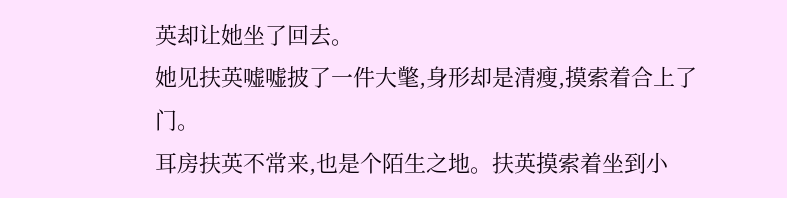英却让她坐了回去。
她见扶英嘘嘘披了一件大氅,身形却是清瘦,摸索着合上了门。
耳房扶英不常来,也是个陌生之地。扶英摸索着坐到小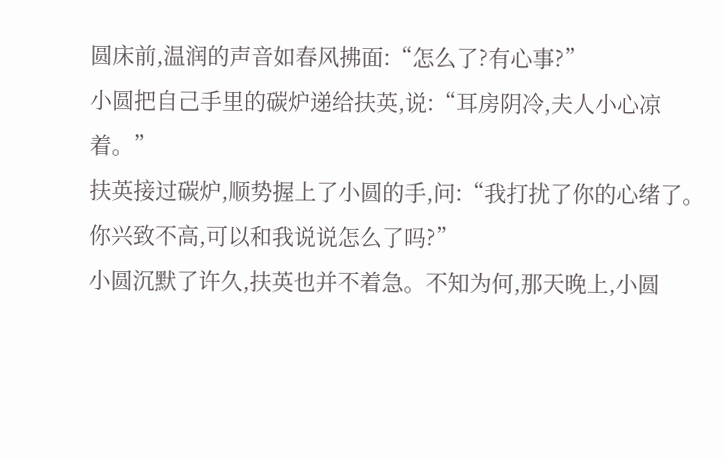圆床前,温润的声音如春风拂面:“怎么了?有心事?”
小圆把自己手里的碳炉递给扶英,说:“耳房阴冷,夫人小心凉着。”
扶英接过碳炉,顺势握上了小圆的手,问:“我打扰了你的心绪了。你兴致不高,可以和我说说怎么了吗?”
小圆沉默了许久,扶英也并不着急。不知为何,那天晚上,小圆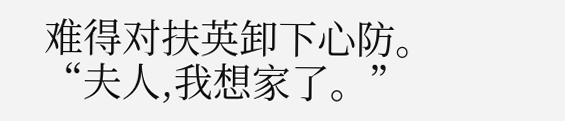难得对扶英卸下心防。
“夫人,我想家了。”